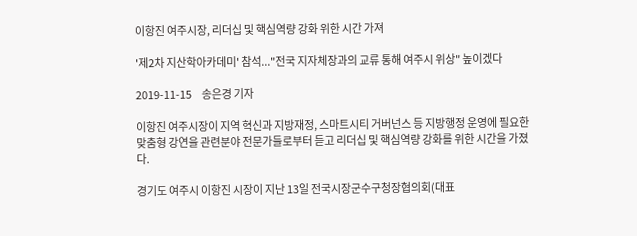이항진 여주시장, 리더십 및 핵심역량 강화 위한 시간 가져

'제2차 지산학아카데미' 참석..."전국 지자체장과의 교류 통해 여주시 위상" 높이겠다

2019-11-15     송은경 기자

이항진 여주시장이 지역 혁신과 지방재정, 스마트시티 거버넌스 등 지방행정 운영에 필요한 맞춤형 강연을 관련분야 전문가들로부터 듣고 리더십 및 핵심역량 강화를 위한 시간을 가졌다.

경기도 여주시 이항진 시장이 지난 13일 전국시장군수구청장협의회(대표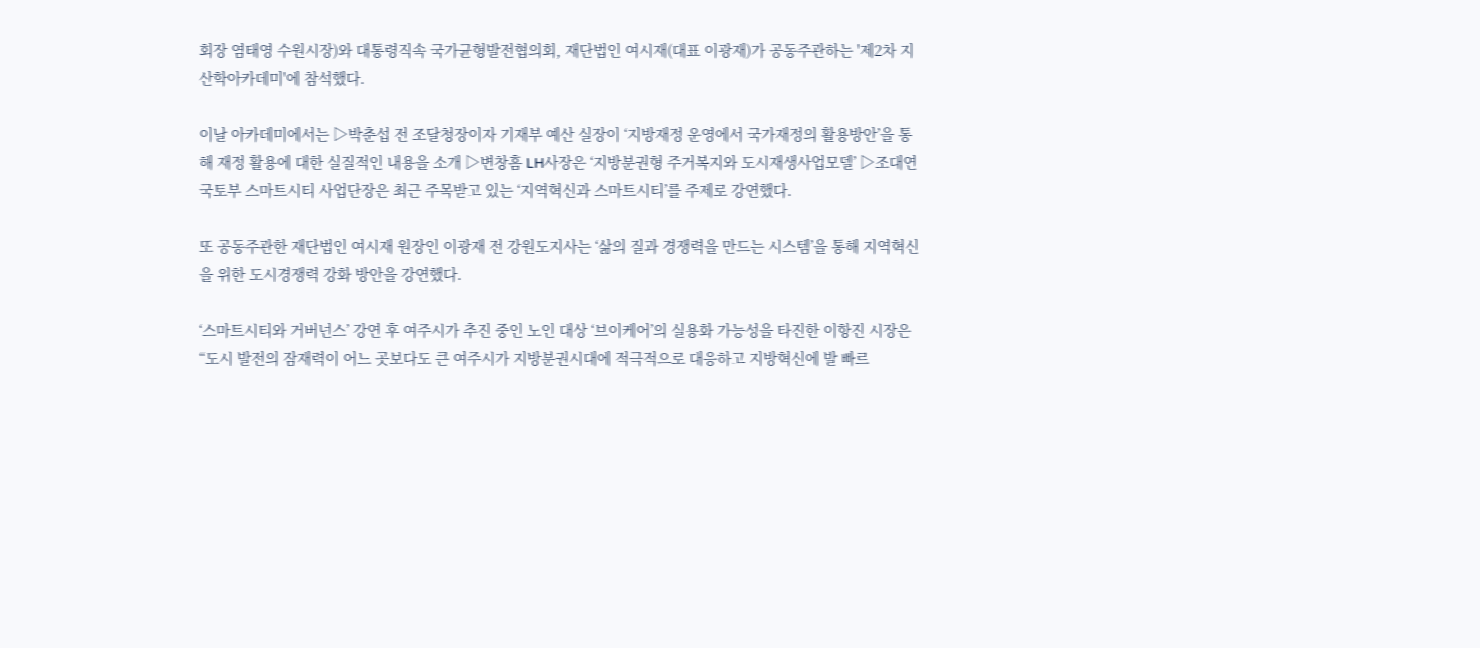회장 염태영 수원시장)와 대통령직속 국가균형발전협의회, 재단법인 여시재(대표 이광재)가 공동주관하는 '제2차 지산학아카데미'에 참석했다.

이날 아카데미에서는 ▷박춘섭 전 조달청장이자 기재부 예산 실장이 ‘지방재정 운영에서 국가재정의 활용방안’을 통해 재정 활용에 대한 실질적인 내용을 소개 ▷변창흠 LH사장은 ‘지방분권형 주거복지와 도시재생사업모델’ ▷조대연 국토부 스마트시티 사업단장은 최근 주목받고 있는 ‘지역혁신과 스마트시티’를 주제로 강연했다.

또 공동주관한 재단법인 여시재 원장인 이광재 전 강원도지사는 ‘삶의 질과 경쟁력을 만드는 시스템’을 통해 지역혁신을 위한 도시경쟁력 강화 방안을 강연했다.

‘스마트시티와 거버넌스’ 강연 후 여주시가 추진 중인 노인 대상 ‘브이케어’의 실용화 가능성을 타진한 이항진 시장은 “도시 발전의 잠재력이 어느 곳보다도 큰 여주시가 지방분권시대에 적극적으로 대응하고 지방혁신에 발 빠르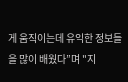게 움직이는데 유익한 정보들을 많이 배웠다”며 "지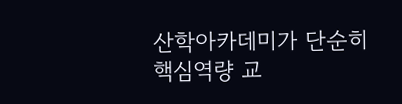산학아카데미가 단순히 핵심역량 교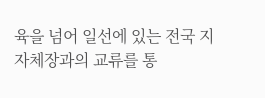육을 넘어 일선에 있는 전국 지자체장과의 교류를 통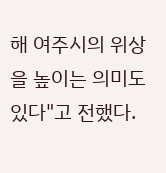해 여주시의 위상을 높이는 의미도 있다"고 전했다.